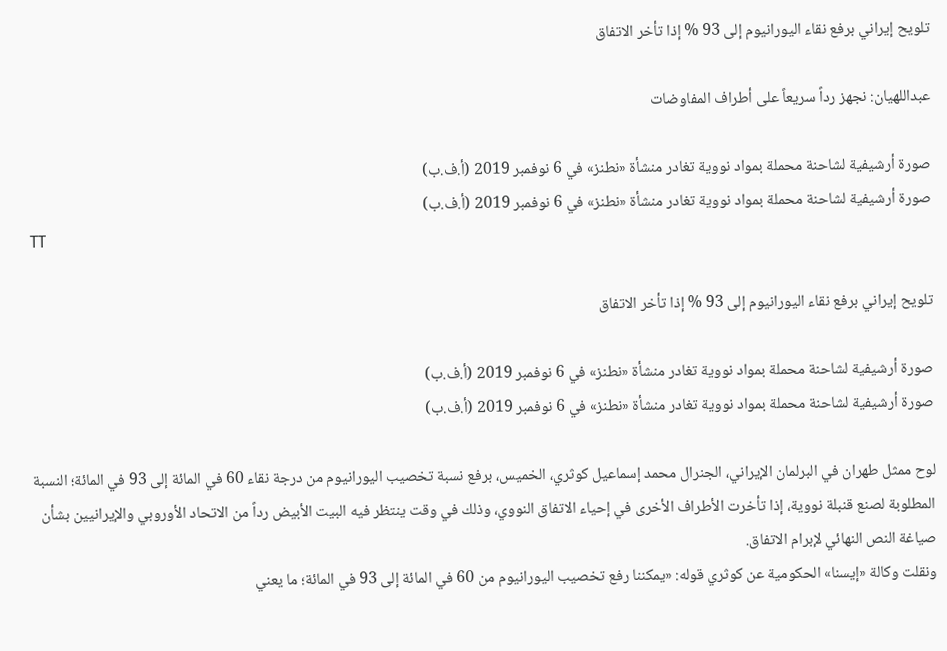تلويح إيراني برفع نقاء اليورانيوم إلى 93 % إذا تأخر الاتفاق

عبداللهيان: نجهز رداً سريعاً على أطراف المفاوضات

صورة أرشيفية لشاحنة محملة بمواد نووية تغادر منشأة «نطنز» في 6 نوفمبر 2019 (أ.ف.ب)
صورة أرشيفية لشاحنة محملة بمواد نووية تغادر منشأة «نطنز» في 6 نوفمبر 2019 (أ.ف.ب)
TT

تلويح إيراني برفع نقاء اليورانيوم إلى 93 % إذا تأخر الاتفاق

صورة أرشيفية لشاحنة محملة بمواد نووية تغادر منشأة «نطنز» في 6 نوفمبر 2019 (أ.ف.ب)
صورة أرشيفية لشاحنة محملة بمواد نووية تغادر منشأة «نطنز» في 6 نوفمبر 2019 (أ.ف.ب)

لوح ممثل طهران في البرلمان الإيراني، الجنرال محمد إسماعيل كوثري، الخميس، برفع نسبة تخصيب اليورانيوم من درجة نقاء 60 في المائة إلى 93 في المائة؛ النسبة المطلوبة لصنع قنبلة نووية، إذا تأخرت الأطراف الأخرى في إحياء الاتفاق النووي، وذلك في وقت ينتظر فيه البيت الأبيض رداً من الاتحاد الأوروبي والإيرانيين بشأن صياغة النص النهائي لإبرام الاتفاق.
ونقلت وكالة «إيسنا» الحكومية عن كوثري قوله: «يمكننا رفع تخصيب اليورانيوم من 60 في المائة إلى 93 في المائة؛ ما يعني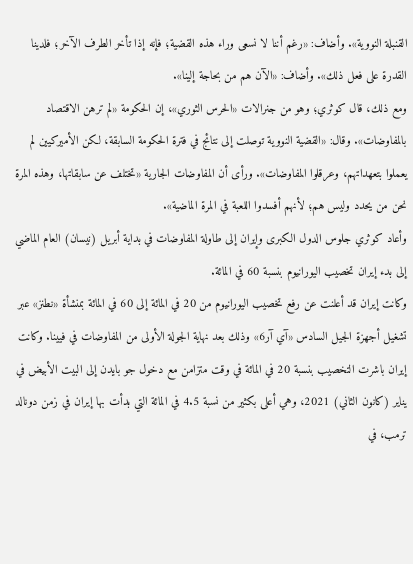القنبلة النووية». وأضاف: «رغم أننا لا نسعى وراء هذه القضية؛ فإنه إذا تأخر الطرف الآخر؛ فلدينا القدرة على فعل ذلك». وأضاف: «الآن هم من بحاجة إلينا».
ومع ذلك، قال كوثري؛ وهو من جنرالات «الحرس الثوري»، إن الحكومة «لم ترهن الاقتصاد بالمفاوضات». وقال: «القضية النووية توصلت إلى نتائج في فترة الحكومة السابقة، لكن الأميركيين لم يعملوا بتعهداتهم، وعرقلوا المفاوضات». ورأى أن المفاوضات الجارية «تختلف عن سابقاتها، وهذه المرة نحن من يحدد وليس هم؛ لأنهم أفسدوا اللعبة في المرة الماضية».
وأعاد كوثري جلوس الدول الكبرى وإيران إلى طاولة المفاوضات في بداية أبريل (نيسان) العام الماضي إلى بدء إيران تخصيب اليورانيوم بنسبة 60 في المائة.
وكانت إيران قد أعلنت عن رفع تخصيب اليورانيوم من 20 في المائة إلى 60 في المائة بمنشأة «نطنز» عبر تشغيل أجهزة الجيل السادس «آي آر6» وذلك بعد نهاية الجولة الأولى من المفاوضات في فيينا. وكانت إيران باشرت التخصيب بنسبة 20 في المائة في وقت متزامن مع دخول جو بايدن إلى البيت الأبيض في يناير (كانون الثاني) 2021، وهي أعلى بكثير من نسبة 4.5 في المائة التي بدأت بها إيران في زمن دونالد ترمب، في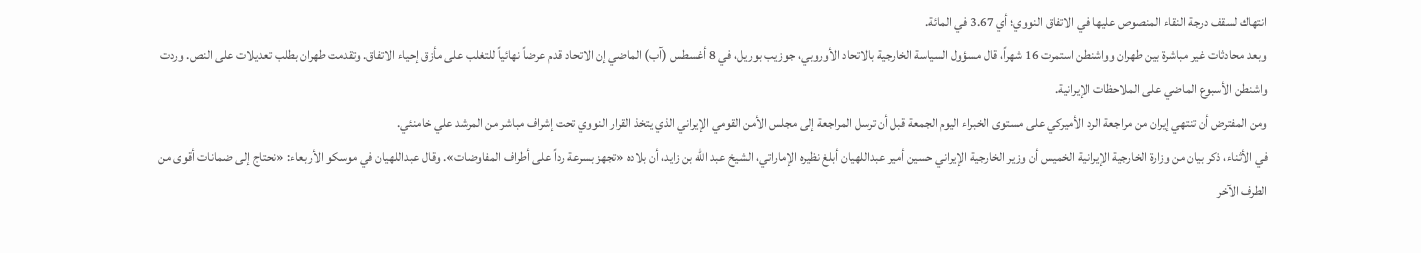انتهاك لسقف درجة النقاء المنصوص عليها في الاتفاق النووي؛ أي 3.67 في المائة.
وبعد محادثات غير مباشرة بين طهران وواشنطن استمرت 16 شهراً، قال مسؤول السياسة الخارجية بالاتحاد الأوروبي، جوزيب بوريل، في 8 أغسطس (آب) الماضي إن الاتحاد قدم عرضاً نهائياً للتغلب على مأزق إحياء الاتفاق. وتقدمت طهران بطلب تعديلات على النص. وردت واشنطن الأسبوع الماضي على الملاحظات الإيرانية.
ومن المفترض أن تنتهي إيران من مراجعة الرد الأميركي على مستوى الخبراء اليوم الجمعة قبل أن ترسل المراجعة إلى مجلس الأمن القومي الإيراني الذي يتخذ القرار النووي تحت إشراف مباشر من المرشد علي خامنئي.
في الأثناء، ذكر بيان من وزارة الخارجية الإيرانية الخميس أن وزير الخارجية الإيراني حسين أمير عبداللهيان أبلغ نظيره الإماراتي، الشيخ عبد الله بن زايد، أن بلاده «تجهز بسرعة رداً على أطراف المفاوضات». وقال عبداللهيان في موسكو الأربعاء: «نحتاج إلى ضمانات أقوى من الطرف الآخر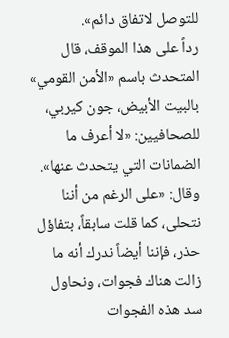للتوصل لاتفاق دائم».
رداً على هذا الموقف، قال المتحدث باسم «الأمن القومي» بالبيت الأبيض، جون كيربي، للصحافيين: «لا أعرف ما الضمانات التي يتحدث عنها». وقال: «على الرغم من أننا نتحلى، كما قلت سابقاً، بتفاؤل حذر، فإننا أيضاً ندرك أنه ما زالت هناك فجوات، ونحاول سد هذه الفجوات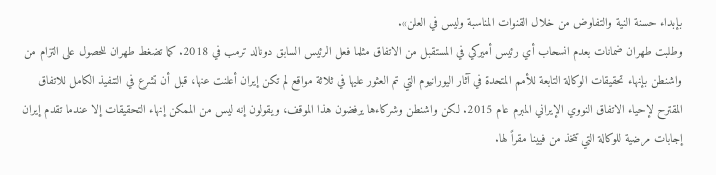بإبداء حسنة النية والتفاوض من خلال القنوات المناسبة وليس في العلن».
وطلبت طهران ضمانات بعدم انسحاب أي رئيس أميركي في المستقبل من الاتفاق مثلما فعل الرئيس السابق دونالد ترمب في 2018. كما تضغط طهران للحصول على التزام من واشنطن بإنهاء تحقيقات الوكالة التابعة للأمم المتحدة في آثار اليورانيوم التي تم العثور عليها في ثلاثة مواقع لم تكن إيران أعلنت عنها، قبل أن تشرع في التنفيذ الكامل للاتفاق المقترح لإحياء الاتفاق النووي الإيراني المبرم عام 2015. لكن واشنطن وشركاءها يرفضون هذا الموقف، ويقولون إنه ليس من الممكن إنهاء التحقيقات إلا عندما تقدم إيران إجابات مرضية للوكالة التي تتخذ من فيينا مقراً لها.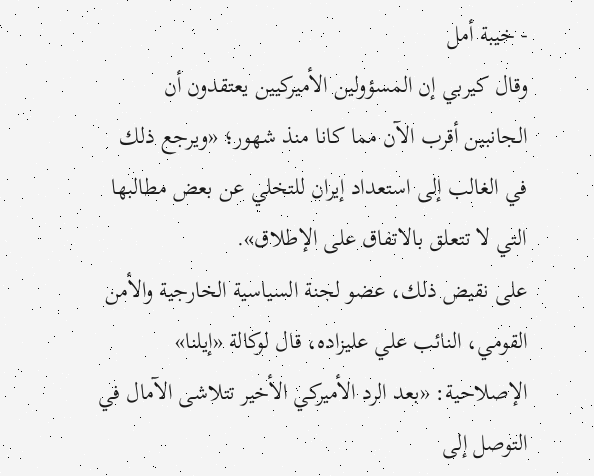- خيبة أمل
وقال كيربي إن المسؤولين الأميركيين يعتقدون أن الجانبين أقرب الآن مما كانا منذ شهور؛ «ويرجع ذلك في الغالب إلى استعداد إيران للتخلي عن بعض مطالبها التي لا تتعلق بالاتفاق على الإطلاق».
على نقيض ذلك، عضو لجنة السياسية الخارجية والأمن القومي، النائب علي عليزاده، قال لوكالة «إيلنا» الإصلاحية: «بعد الرد الأميركي الأخير تتلاشى الآمال في التوصل إلى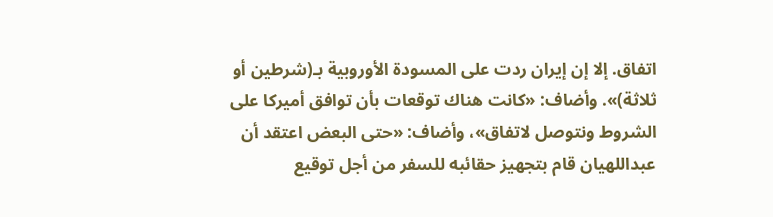اتفاق. إلا إن إيران ردت على المسودة الأوروبية بـ(شرطين أو ثلاثة)». وأضاف: «كانت هناك توقعات بأن توافق أميركا على الشروط ونتوصل لاتفاق»، وأضاف: «حتى البعض اعتقد أن عبداللهيان قام بتجهيز حقائبه للسفر من أجل توقيع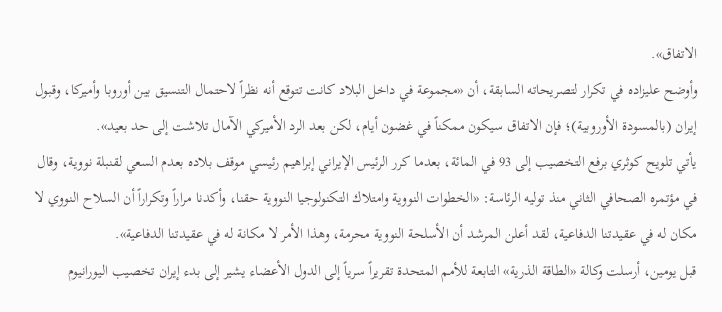الاتفاق».
وأوضح عليزاده في تكرار لتصريحاته السابقة، أن «مجموعة في داخل البلاد كانت تتوقع أنه نظراً لاحتمال التنسيق بين أوروبا وأميركا، وقبول إيران (بالمسودة الأوروبية)؛ فإن الاتفاق سيكون ممكناً في غضون أيام، لكن بعد الرد الأميركي الآمال تلاشت إلى حد بعيد».
يأتي تلويح كوثري برفع التخصيب إلى 93 في المائة، بعدما كرر الرئيس الإيراني إبراهيم رئيسي موقف بلاده بعدم السعي لقنبلة نووية، وقال في مؤتمره الصحافي الثاني منذ توليه الرئاسة: «الخطوات النووية وامتلاك التكنولوجيا النووية حقنا، وأكدنا مراراً وتكراراً أن السلاح النووي لا مكان له في عقيدتنا الدفاعية، لقد أعلن المرشد أن الأسلحة النووية محرمة، وهذا الأمر لا مكانة له في عقيدتنا الدفاعية».
قبل يومين، أرسلت وكالة «الطاقة الذرية» التابعة للأمم المتحدة تقريراً سرياً إلى الدول الأعضاء يشير إلى بدء إيران تخصيب اليورانيوم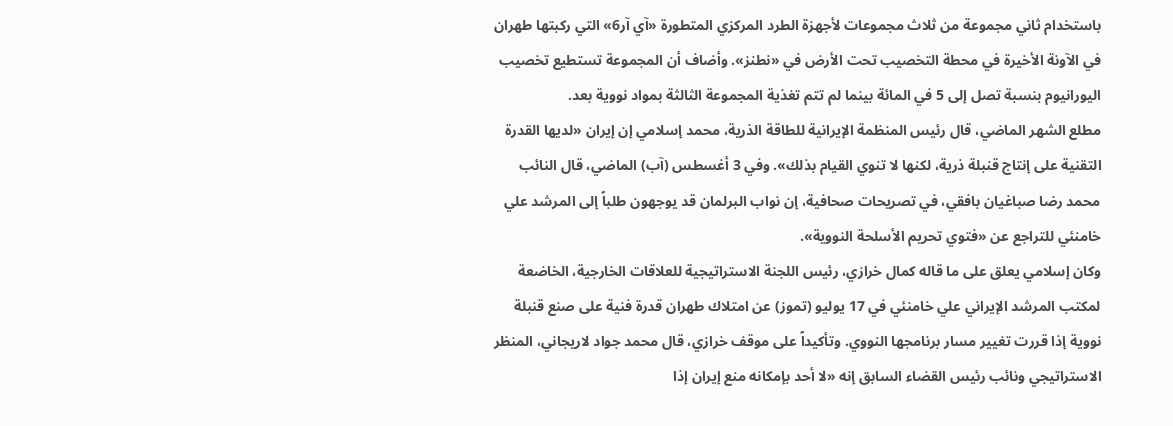باستخدام ثاني مجموعة من ثلاث مجموعات لأجهزة الطرد المركزي المتطورة «آي آر6» التي ركبتها طهران في الآونة الأخيرة في محطة التخصيب تحت الأرض في «نطنز». وأضاف أن المجموعة تستطيع تخصيب اليورانيوم بنسبة تصل إلى 5 في المائة بينما لم تتم تغذية المجموعة الثالثة بمواد نووية بعد.
مطلع الشهر الماضي، قال رئيس المنظمة الإيرانية للطاقة الذرية، محمد إسلامي إن إيران «لديها القدرة التقنية على إنتاج قنبلة ذرية، لكنها لا تنوي القيام بذلك». وفي 3 أغسطس (آب) الماضي، قال النائب محمد رضا صباغيان بافقي، في تصريحات صحافية، إن نواب البرلمان قد يوجهون طلباً إلى المرشد علي خامنئي للتراجع عن «فتوي تحريم الأسلحة النووية».
وكان إسلامي يعلق على ما قاله كمال خرازي، رئيس اللجنة الاستراتيجية للعلاقات الخارجية، الخاضعة لمكتب المرشد الإيراني علي خامنئي في 17 يوليو (تموز) عن امتلاك طهران قدرة فنية على صنع قنبلة نووية إذا قررت تغيير مسار برنامجها النووي. وتأكيداً على موقف خرازي، قال محمد جواد لاريجاني، المنظر الاستراتيجي ونائب رئيس القضاء السابق إنه «لا أحد بإمكانه منع إيران إذا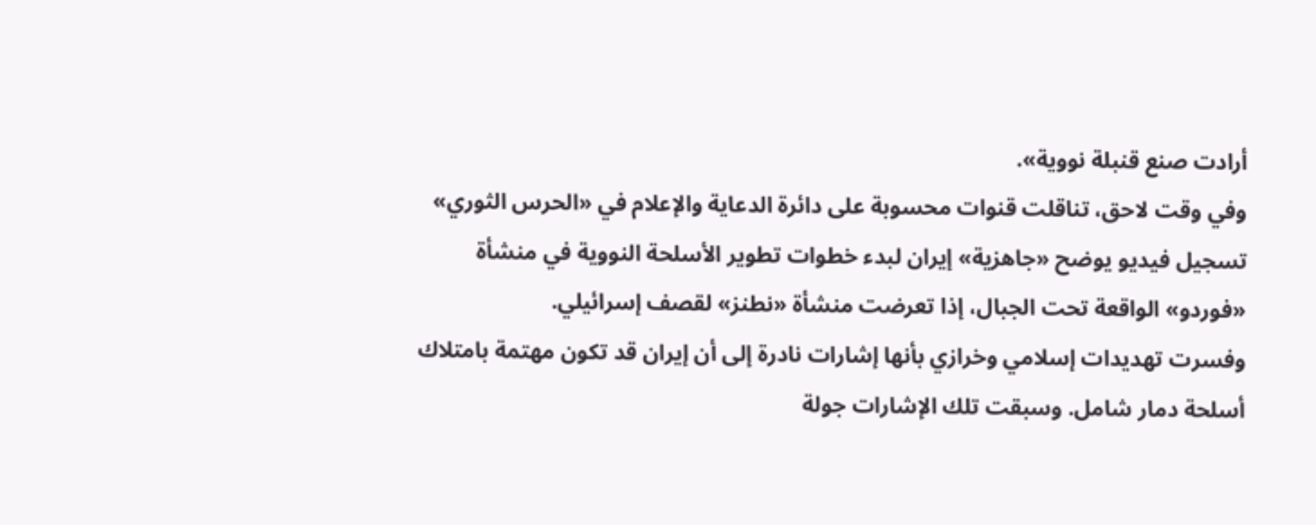أرادت صنع قنبلة نووية».
وفي وقت لاحق، تناقلت قنوات محسوبة على دائرة الدعاية والإعلام في «الحرس الثوري» تسجيل فيديو يوضح «جاهزية» إيران لبدء خطوات تطوير الأسلحة النووية في منشأة «فوردو» الواقعة تحت الجبال، إذا تعرضت منشأة «نطنز» لقصف إسرائيلي.
وفسرت تهديدات إسلامي وخرازي بأنها إشارات نادرة إلى أن إيران قد تكون مهتمة بامتلاك أسلحة دمار شامل. وسبقت تلك الإشارات جولة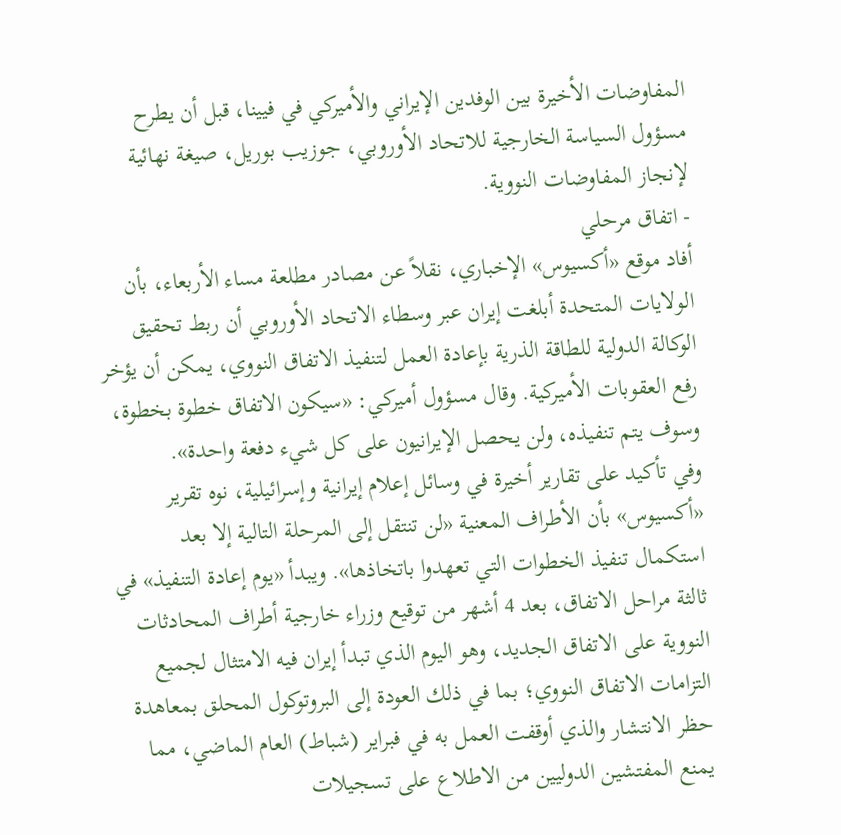المفاوضات الأخيرة بين الوفدين الإيراني والأميركي في فيينا، قبل أن يطرح مسؤول السياسة الخارجية للاتحاد الأوروبي، جوزيب بوريل، صيغة نهائية لإنجاز المفاوضات النووية.
- اتفاق مرحلي
أفاد موقع «أكسيوس» الإخباري، نقلاً عن مصادر مطلعة مساء الأربعاء، بأن الولايات المتحدة أبلغت إيران عبر وسطاء الاتحاد الأوروبي أن ربط تحقيق الوكالة الدولية للطاقة الذرية بإعادة العمل لتنفيذ الاتفاق النووي، يمكن أن يؤخر رفع العقوبات الأميركية. وقال مسؤول أميركي: «سيكون الاتفاق خطوة بخطوة، وسوف يتم تنفيذه، ولن يحصل الإيرانيون على كل شيء دفعة واحدة».
وفي تأكيد على تقارير أخيرة في وسائل إعلام إيرانية وإسرائيلية، نوه تقرير «أكسيوس» بأن الأطراف المعنية «لن تنتقل إلى المرحلة التالية إلا بعد استكمال تنفيذ الخطوات التي تعهدوا باتخاذها». ويبدأ «يوم إعادة التنفيذ» في ثالثة مراحل الاتفاق، بعد 4 أشهر من توقيع وزراء خارجية أطراف المحادثات النووية على الاتفاق الجديد، وهو اليوم الذي تبدأ إيران فيه الامتثال لجميع التزامات الاتفاق النووي؛ بما في ذلك العودة إلى البروتوكول المحلق بمعاهدة حظر الانتشار والذي أوقفت العمل به في فبراير (شباط) العام الماضي، مما يمنع المفتشين الدوليين من الاطلاع على تسجيلات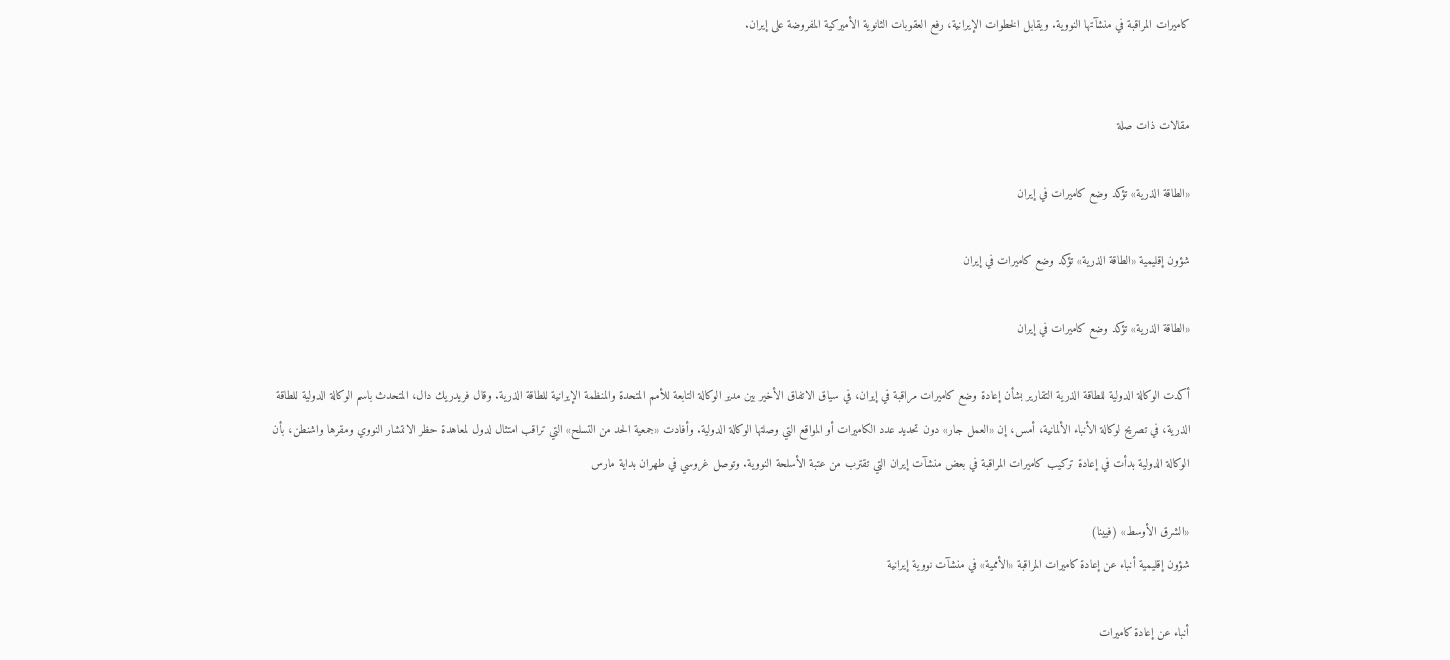كاميرات المراقبة في منشآتها النووية. ويقابل الخطوات الإيرانية، رفع العقوبات الثانوية الأميركية المفروضة على إيران.


مقالات ذات صلة

«الطاقة الذرية» تؤكد وضع كاميرات في إيران

شؤون إقليمية «الطاقة الذرية» تؤكد وضع كاميرات في إيران

«الطاقة الذرية» تؤكد وضع كاميرات في إيران

أكدت الوكالة الدولية للطاقة الذرية التقارير بشأن إعادة وضع كاميرات مراقبة في إيران، في سياق الاتفاق الأخير بين مدير الوكالة التابعة للأمم المتحدة والمنظمة الإيرانية للطاقة الذرية. وقال فريدريك دال، المتحدث باسم الوكالة الدولية للطاقة الذرية، في تصريح لوكالة الأنباء الألمانية، أمس، إن «العمل جار» دون تحديد عدد الكاميرات أو المواقع التي وصلتها الوكالة الدولية. وأفادت «جمعية الحد من التسلح» التي تراقب امتثال لدول لمعاهدة حظر الانتشار النووي ومقرها واشنطن، بأن الوكالة الدولية بدأت في إعادة تركيب كاميرات المراقبة في بعض منشآت إيران التي تقترب من عتبة الأسلحة النووية. وتوصل غروسي في طهران بداية مارس

«الشرق الأوسط» (فيينا)
شؤون إقليمية أنباء عن إعادة كاميرات المراقبة «الأممية» في منشآت نووية إيرانية

أنباء عن إعادة كاميرات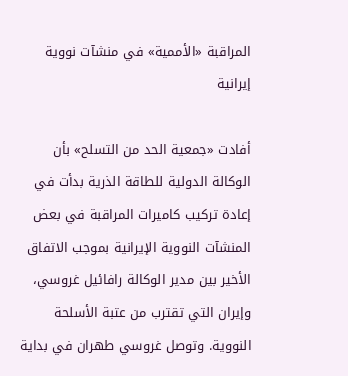المراقبة «الأممية» في منشآت نووية إيرانية

أفادت «جمعية الحد من التسلح» بأن الوكالة الدولية للطاقة الذرية بدأت في إعادة تركيب كاميرات المراقبة في بعض المنشآت النووية الإيرانية بموجب الاتفاق الأخير بين مدير الوكالة رافائيل غروسي، وإيران التي تقترب من عتبة الأسلحة النووية. وتوصل غروسي طهران في بداية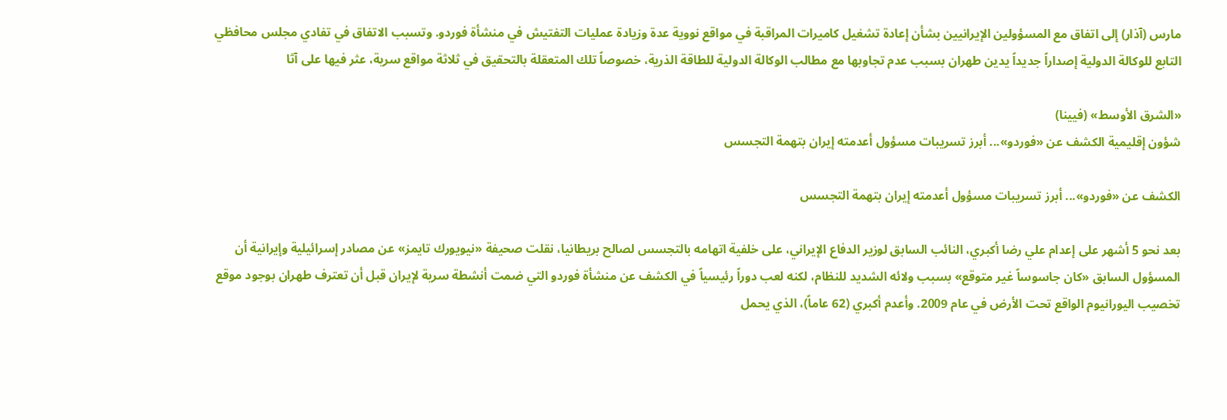مارس (آذار) إلى اتفاق مع المسؤولين الإيرانيين بشأن إعادة تشغيل كاميرات المراقبة في مواقع نووية عدة وزيادة عمليات التفتيش في منشأة فوردو. وتسبب الاتفاق في تفادي مجلس محافظي التابع للوكالة الدولية إصداراً جديداً يدين طهران بسبب عدم تجاوبها مع مطالب الوكالة الدولية للطاقة الذرية، خصوصاً تلك المتعقلة بالتحقيق في ثلاثة مواقع سرية، عثر فيها على آثا

«الشرق الأوسط» (فيينا)
شؤون إقليمية الكشف عن «فوردو»... أبرز تسريبات مسؤول أعدمته إيران بتهمة التجسس

الكشف عن «فوردو»... أبرز تسريبات مسؤول أعدمته إيران بتهمة التجسس

بعد نحو 5 أشهر على إعدام علي رضا أكبري، النائب السابق لوزير الدفاع الإيراني، على خلفية اتهامه بالتجسس لصالح بريطانيا، نقلت صحيفة «نيويورك تايمز» عن مصادر إسرائيلية وإيرانية أن المسؤول السابق «كان جاسوساً غير متوقع» بسبب ولائه الشديد للنظام، لكنه لعب دوراً رئيسياً في الكشف عن منشأة فوردو التي ضمت أنشطة سرية لإيران قبل أن تعترف طهران بوجود موقع تخصيب اليورانيوم الواقع تحت الأرض في عام 2009. وأعدم أكبري (62 عاماً)، الذي يحمل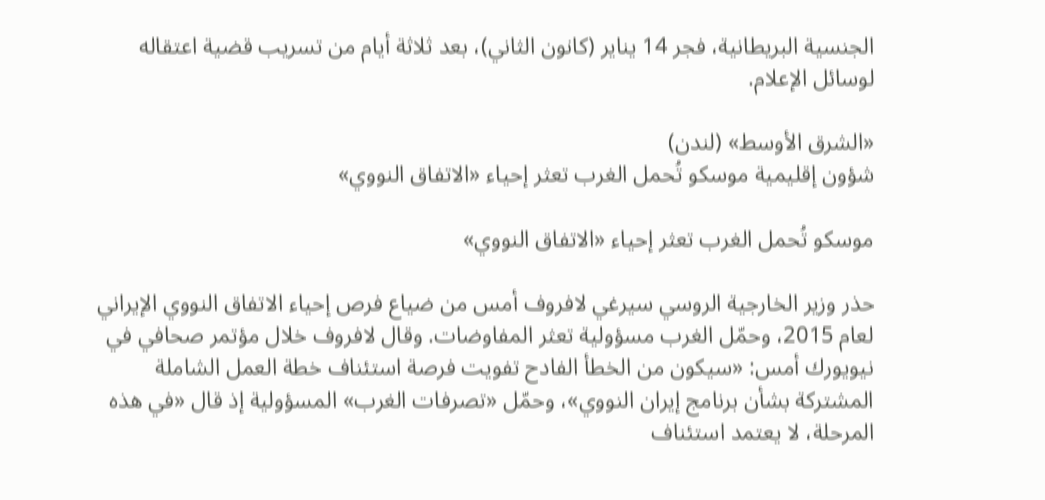الجنسية البريطانية، فجر 14 يناير (كانون الثاني)، بعد ثلاثة أيام من تسريب قضية اعتقاله لوسائل الإعلام.

«الشرق الأوسط» (لندن)
شؤون إقليمية موسكو تُحمل الغرب تعثر إحياء «الاتفاق النووي»

موسكو تُحمل الغرب تعثر إحياء «الاتفاق النووي»

حذر وزير الخارجية الروسي سيرغي لافروف أمس من ضياع فرص إحياء الاتفاق النووي الإيراني لعام 2015، وحمّل الغرب مسؤولية تعثر المفاوضات. وقال لافروف خلال مؤتمر صحافي في نيويورك أمس: «سيكون من الخطأ الفادح تفويت فرصة استئناف خطة العمل الشاملة المشتركة بشأن برنامج إيران النووي»، وحمّل «تصرفات الغرب» المسؤولية إذ قال «في هذه المرحلة، لا يعتمد استئناف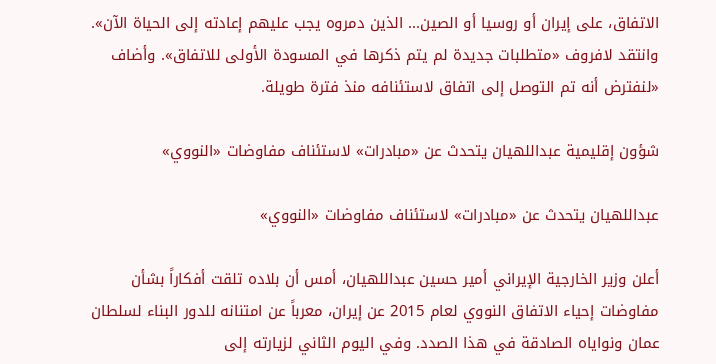الاتفاق، على إيران أو روسيا أو الصين... الذين دمروه يجب عليهم إعادته إلى الحياة الآن». وانتقد لافروف «متطلبات جديدة لم يتم ذكرها في المسودة الأولى للاتفاق». وأضاف «لنفترض أنه تم التوصل إلى اتفاق لاستئنافه منذ فترة طويلة.

شؤون إقليمية عبداللهيان يتحدث عن «مبادرات» لاستئناف مفاوضات «النووي»

عبداللهيان يتحدث عن «مبادرات» لاستئناف مفاوضات «النووي»

أعلن وزير الخارجية الإيراني أمير حسين عبداللهيان، أمس أن بلاده تلقت أفكاراً بشأن مفاوضات إحياء الاتفاق النووي لعام 2015 عن إيران، معرباً عن امتنانه للدور البناء لسلطان عمان ونواياه الصادقة في هذا الصدد. وفي اليوم الثاني لزيارته إلى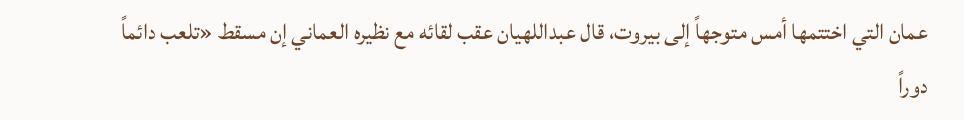عمان التي اختتمها أمس متوجهاً إلى بيروت، قال عبداللهيان عقب لقائه مع نظيره العماني إن مسقط «تلعب دائماً دوراً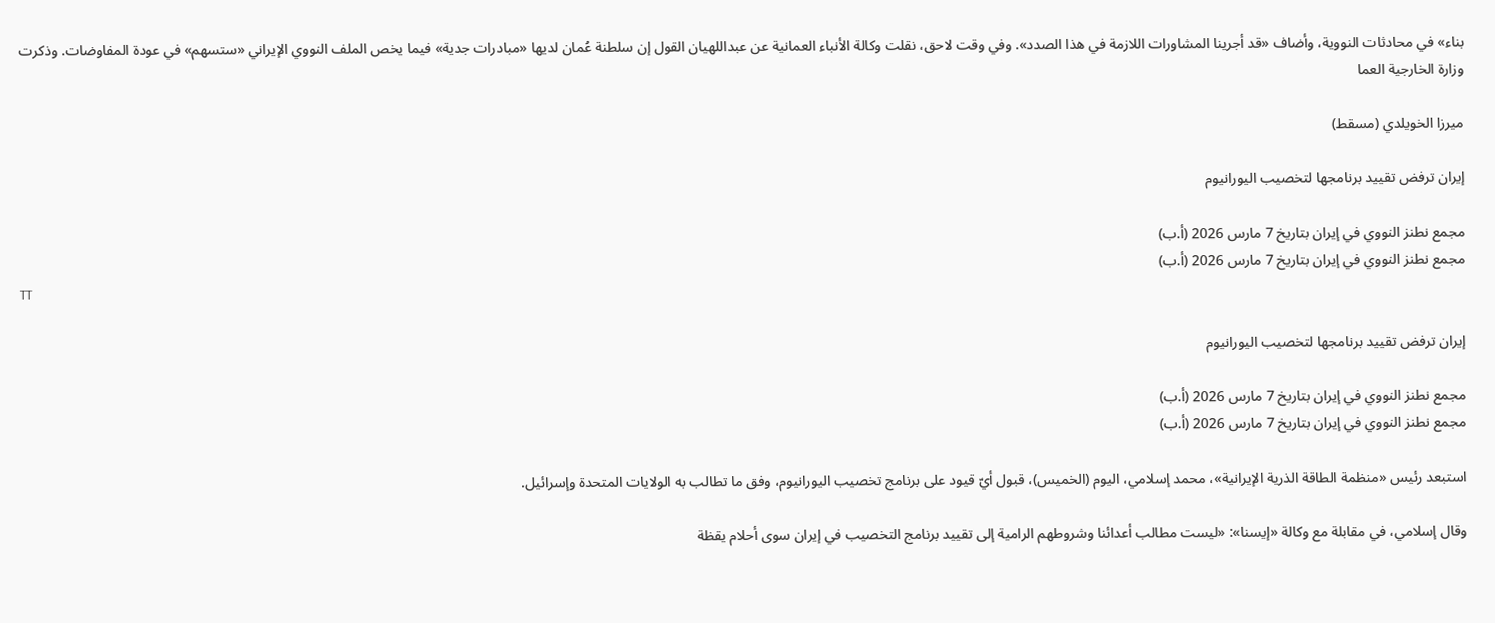بناء» في محادثات النووية، وأضاف «قد أجرينا المشاورات اللازمة في هذا الصدد». وفي وقت لاحق، نقلت وكالة الأنباء العمانية عن عبداللهيان القول إن سلطنة عُمان لديها «مبادرات جدية» فيما يخص الملف النووي الإيراني «ستسهم» في عودة المفاوضات. وذكرت وزارة الخارجية العما

ميرزا الخويلدي (مسقط)

إيران ترفض تقييد برنامجها لتخصيب اليورانيوم

مجمع نطنز النووي في إيران بتاريخ 7 مارس 2026 (أ.ب)
مجمع نطنز النووي في إيران بتاريخ 7 مارس 2026 (أ.ب)
TT

إيران ترفض تقييد برنامجها لتخصيب اليورانيوم

مجمع نطنز النووي في إيران بتاريخ 7 مارس 2026 (أ.ب)
مجمع نطنز النووي في إيران بتاريخ 7 مارس 2026 (أ.ب)

استبعد رئيس «منظمة الطاقة الذرية الإيرانية»، محمد إسلامي، اليوم (الخميس)، قبول أيّ قيود على برنامج تخصيب اليورانيوم، وفق ما تطالب به الولايات المتحدة وإسرائيل.

وقال إسلامي، في مقابلة مع وكالة «إيسنا»: «ليست مطالب أعدائنا وشروطهم الرامية إلى تقييد برنامج التخصيب في إيران سوى أحلام يقظة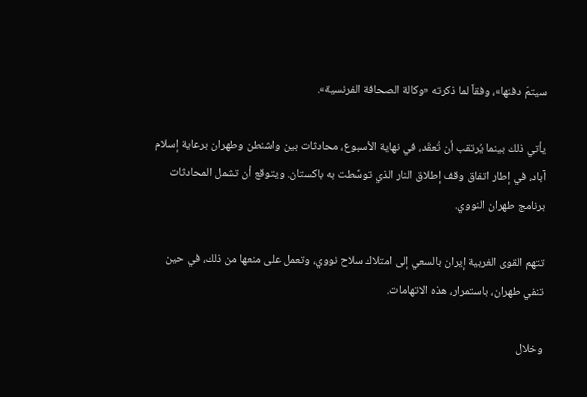سيتمّ دفنها»، وفقاً لما ذكرته «وكالة الصحافة الفرنسية».

يأتي ذلك بينما يُرتقب أن تُعقَد، في نهاية الأسبوع، محادثات بين واشنطن وطهران برعاية إسلام آباد، في إطار اتفاق وقف إطلاق النار الذي توسَّطت به باكستان. ويتوقع أن تشمل المحادثات برنامج طهران النووي.

تتهم القوى الغربية إيران بالسعي إلى امتلاك سلاح نووي، وتعمل على منعها من ذلك، في حين تنفي طهران، باستمرار، هذه الاتهامات.

وخلال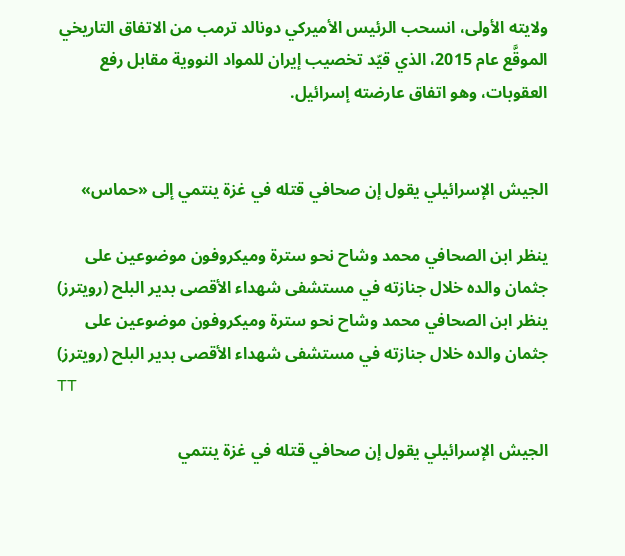ولايته الأولى، انسحب الرئيس الأميركي دونالد ترمب من الاتفاق التاريخي الموقَّع عام 2015، الذي قيّد تخصيب إيران للمواد النووية مقابل رفع العقوبات، وهو اتفاق عارضته إسرائيل.


الجيش الإسرائيلي يقول إن صحافي قتله في غزة ينتمي إلى «حماس»

ينظر ابن الصحافي محمد وشاح نحو سترة وميكروفون موضوعين على جثمان والده خلال جنازته في مستشفى شهداء الأقصى بدير البلح (رويترز)
ينظر ابن الصحافي محمد وشاح نحو سترة وميكروفون موضوعين على جثمان والده خلال جنازته في مستشفى شهداء الأقصى بدير البلح (رويترز)
TT

الجيش الإسرائيلي يقول إن صحافي قتله في غزة ينتمي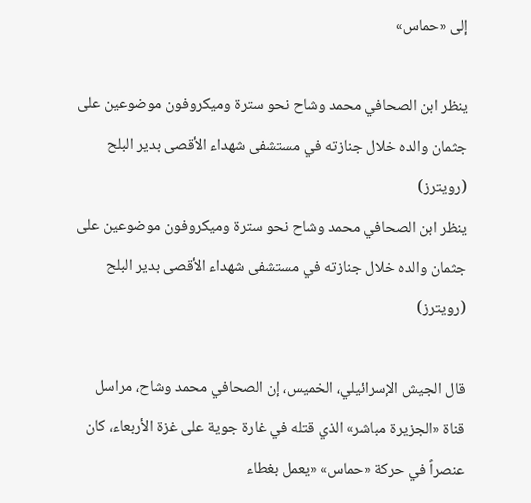إلى «حماس»

ينظر ابن الصحافي محمد وشاح نحو سترة وميكروفون موضوعين على جثمان والده خلال جنازته في مستشفى شهداء الأقصى بدير البلح (رويترز)
ينظر ابن الصحافي محمد وشاح نحو سترة وميكروفون موضوعين على جثمان والده خلال جنازته في مستشفى شهداء الأقصى بدير البلح (رويترز)

قال الجيش الإسرائيلي، الخميس، إن الصحافي محمد وشاح، مراسل قناة «الجزيرة مباشر» الذي قتله في غارة جوية على غزة الأربعاء، كان عنصراً في حركة «حماس» «يعمل بغطاء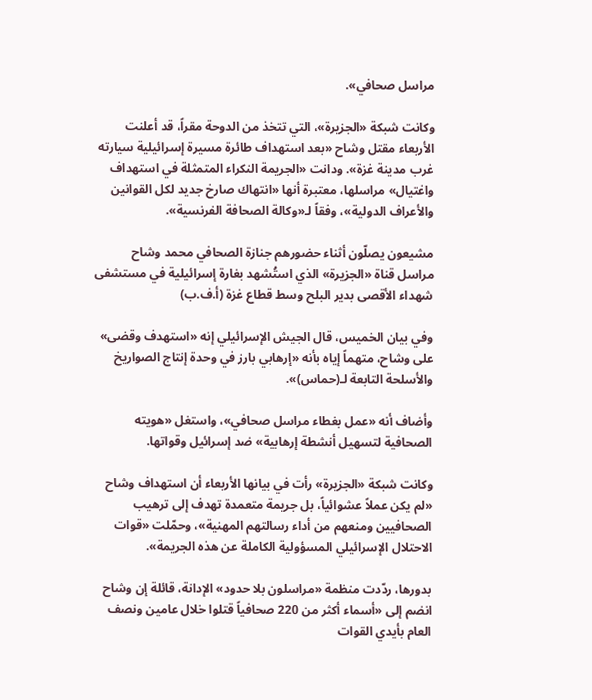مراسل صحافي».

وكانت شبكة «الجزيرة»، التي تتخذ من الدوحة مقراً، قد أعلنت الأربعاء مقتل وشاح «بعد استهداف طائرة مسيرة إسرائيلية سيارته غرب مدينة غزة». ودانت «الجريمة النكراء المتمثلة في استهداف واغتيال» مراسلها، معتبرة أنها «انتهاك صارخ جديد لكل القوانين والأعراف الدولية»، وفقاً لـ«وكالة الصحافة الفرنسية».

مشيعون يصلّون أثناء حضورهم جنازة الصحافي محمد وشاح مراسل قناة «الجزيرة» الذي استُشهد بغارة إسرائيلية في مستشفى شهداء الأقصى بدير البلح وسط قطاع غزة (أ.ف.ب)

وفي بيان الخميس، قال الجيش الإسرائيلي إنه «استهدف وقضى» على وشاح، متهماً إياه بأنه «إرهابي بارز في وحدة إنتاج الصواريخ والأسلحة التابعة لـ(حماس)».

وأضاف أنه «عمل بغطاء مراسل صحافي»، واستغل «هويته الصحافية لتسهيل أنشطة إرهابية» ضد إسرائيل وقواتها.

وكانت شبكة «الجزيرة» رأت في بيانها الأربعاء أن استهداف وشاح «لم يكن عملاً عشوائياً، بل جريمة متعمدة تهدف إلى ترهيب الصحافيين ومنعهم من أداء رسالتهم المهنية»، وحمّلت «قوات الاحتلال الإسرائيلي المسؤولية الكاملة عن هذه الجريمة».

بدورها، ردّدت منظمة «مراسلون بلا حدود» الإدانة، قائلة إن وشاح انضم إلى «أسماء أكثر من 220 صحافياً قتلوا خلال عامين ونصف العام بأيدي القوات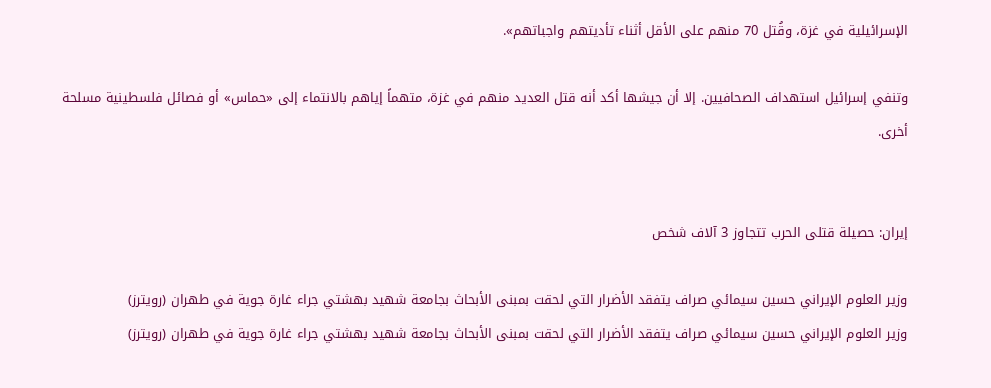الإسرائيلية في غزة، وقُتل 70 منهم على الأقل أثناء تأديتهم واجباتهم».

وتنفي إسرائيل استهداف الصحافيين. إلا أن جيشها أكد أنه قتل العديد منهم في غزة، متهماً إياهم بالانتماء إلى «حماس» أو فصائل فلسطينية مسلحة أخرى.


إيران: حصيلة قتلى الحرب تتجاوز 3 آلاف شخص

وزير العلوم الإيراني حسين سيمائي صراف يتفقد الأضرار التي لحقت بمبنى الأبحاث بجامعة شهيد بهشتي جراء غارة جوية في طهران (رويترز)
وزير العلوم الإيراني حسين سيمائي صراف يتفقد الأضرار التي لحقت بمبنى الأبحاث بجامعة شهيد بهشتي جراء غارة جوية في طهران (رويترز)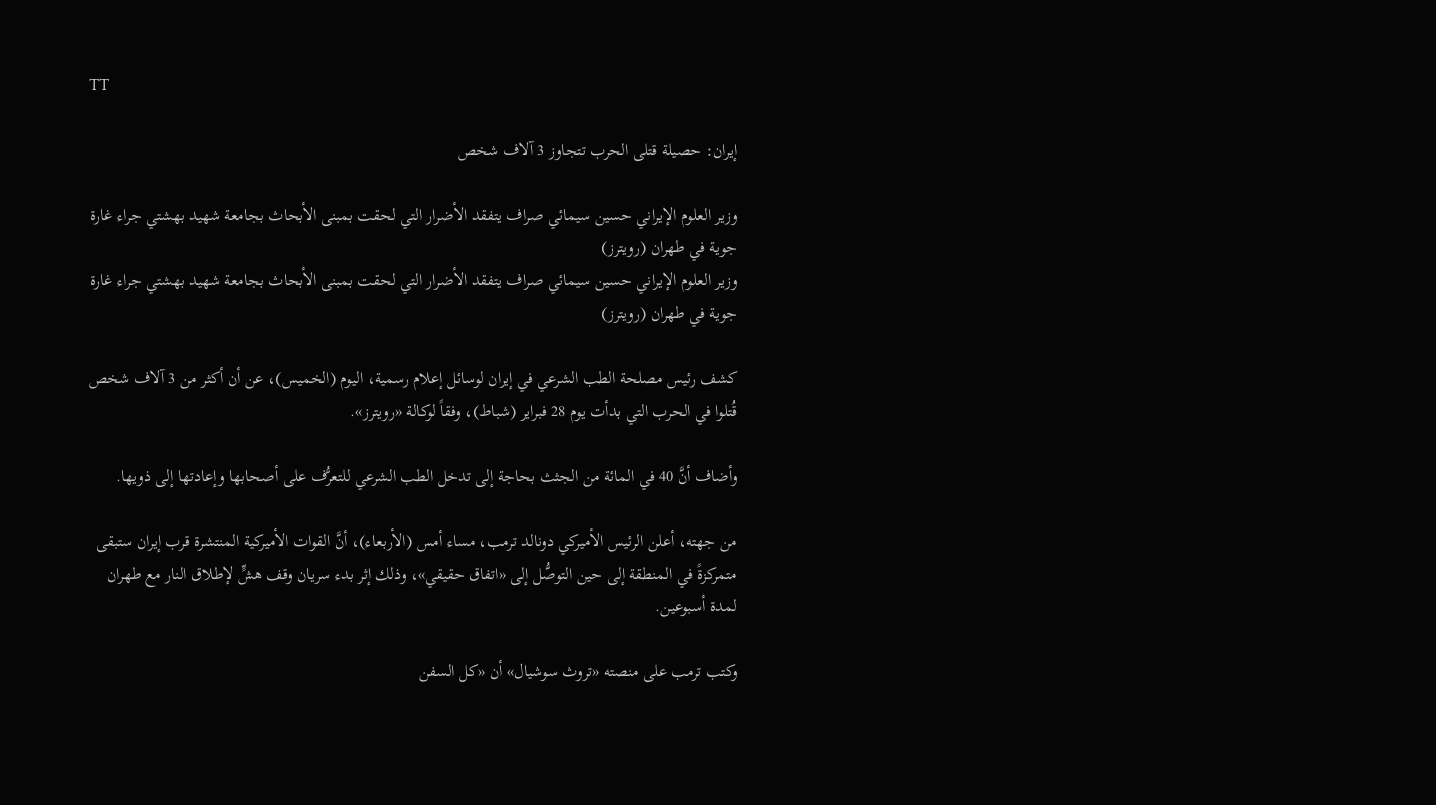TT

إيران: حصيلة قتلى الحرب تتجاوز 3 آلاف شخص

وزير العلوم الإيراني حسين سيمائي صراف يتفقد الأضرار التي لحقت بمبنى الأبحاث بجامعة شهيد بهشتي جراء غارة جوية في طهران (رويترز)
وزير العلوم الإيراني حسين سيمائي صراف يتفقد الأضرار التي لحقت بمبنى الأبحاث بجامعة شهيد بهشتي جراء غارة جوية في طهران (رويترز)

كشف رئيس مصلحة الطب الشرعي في إيران لوسائل ‌إعلام ‌رسمية، اليوم ‌(الخميس)، عن أن أكثر من 3 آلاف شخص قُتلوا في الحرب التي ‌بدأت يوم ‌28 فبراير ‌(شباط)، وفقاً لوكالة «رويترز».

وأضاف ‌أنَّ 40 في المائة من ‌الجثث بحاجة إلى تدخل الطب الشرعي للتعرُّف على أصحابها وإعادتها إلى ذويها.

من جهته، أعلن الرئيس الأميركي دونالد ترمب، مساء أمس (الأربعاء)، أنَّ القوات الأميركية المنتشرة قرب إيران ستبقى متمركزةً في المنطقة إلى حين التوصُّل إلى «اتفاق حقيقي»، وذلك إثر بدء سريان وقف هشٍّ لإطلاق النار مع طهران لمدة أسبوعين.

وكتب ترمب على منصته «تروث سوشيال» أن «كل السفن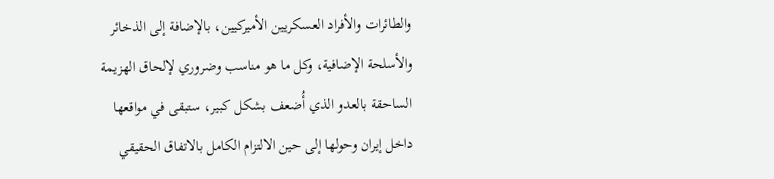والطائرات والأفراد العسكريين الأميركيين، بالإضافة إلى الذخائر والأسلحة الإضافية، وكل ما هو مناسب وضروري لإلحاق الهزيمة الساحقة بالعدو الذي أُضعف بشكل كبير، ستبقى في مواقعها داخل إيران وحولها إلى حين الالتزام الكامل بالاتفاق الحقيقي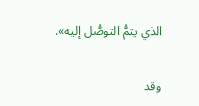الذي يتمُّ التوصُّل إليه».

وقد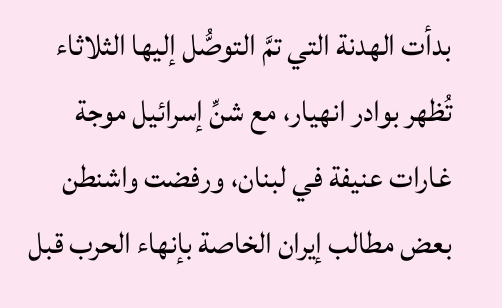بدأت الهدنة التي تمَّ التوصُّل إليها الثلاثاء تُظهر بوادر انهيار، مع شنِّ إسرائيل موجة غارات عنيفة في لبنان، ورفضت واشنطن بعض مطالب إيران الخاصة بإنهاء الحرب قبل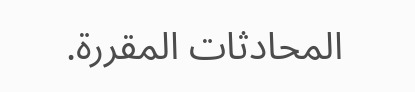المحادثات المقررة.